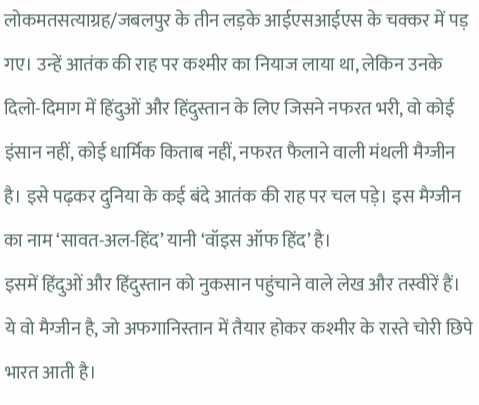लोकमतसत्याग्रह/जबलपुर के तीन लड़के आईएसआईएस के चक्कर में पड़ गए। उन्हें आतंक की राह पर कश्मीर का नियाज लाया था, लेकिन उनके दिलो-दिमाग में हिंदुओं और हिंदुस्तान के लिए जिसने नफरत भरी, वो कोई इंसान नहीं, कोई धार्मिक किताब नहीं, नफरत फैलाने वाली मंथली मैग्जीन है। इसे पढ़कर दुनिया के कई बंदे आतंक की राह पर चल पड़े। इस मैग्जीन का नाम ‘सावत-अल-हिंद’ यानी ‘वॉइस ऑफ हिंद’ है।
इसमें हिंदुओं और हिंदुस्तान को नुकसान पहुंचाने वाले लेख और तस्वीरें हैं। ये वो मैग्जीन है, जो अफगानिस्तान में तैयार होकर कश्मीर के रास्ते चोरी छिपे भारत आती है।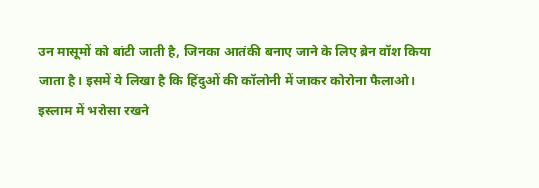उन मासूमों को बांटी जाती है, जिनका आतंकी बनाए जाने के लिए ब्रेन वॉश किया जाता है। इसमें ये लिखा है कि हिंदुओं की कॉलोनी में जाकर कोरोना फैलाओ। इस्लाम में भरोसा रखने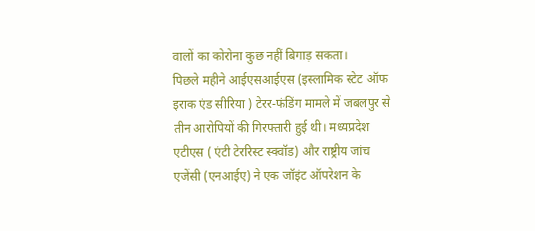वालों का कोरोना कुछ नहीं बिगाड़ सकता।
पिछले महीने आईएसआईएस (इस्लामिक स्टेट ऑफ इराक एंड सीरिया ) टेरर-फंडिंग मामले में जबलपुर से तीन आरोपियों की गिरफ्तारी हुई थी। मध्यप्रदेश एटीएस ( एंटी टेररिस्ट स्क्वॉड) और राष्ट्रीय जांच एजेंसी (एनआईए) ने एक जॉइंट ऑपरेशन के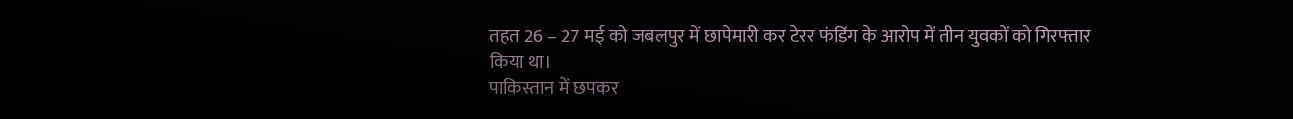तहत 26 – 27 मई को जबलपुर में छापेमारी कर टेरर फंडिंग के आरोप में तीन युवकों को गिरफ्तार किया था।
पाकिस्तान में छपकर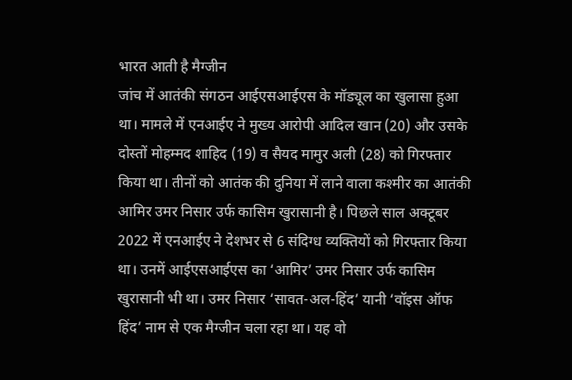भारत आती है मैग्जीन
जांच में आतंकी संगठन आईएसआईएस के मॉड्यूल का खुलासा हुआ था। मामले में एनआईए ने मुख्य आरोपी आदिल खान (20) और उसके दोस्तों मोहम्मद शाहिद (19) व सैयद मामुर अली (28) को गिरफ्तार किया था। तीनों को आतंक की दुनिया में लाने वाला कश्मीर का आतंकी आमिर उमर निसार उर्फ कासिम खुरासानी है। पिछले साल अक्टूबर 2022 में एनआईए ने देशभर से 6 संदिग्ध व्यक्तियों को गिरफ्तार किया था। उनमें आईएसआईएस का ‘आमिर’ उमर निसार उर्फ कासिम खुरासानी भी था। उमर निसार ‘सावत-अल-हिंद’ यानी ‘वॉइस ऑफ हिंद’ नाम से एक मैग्जीन चला रहा था। यह वो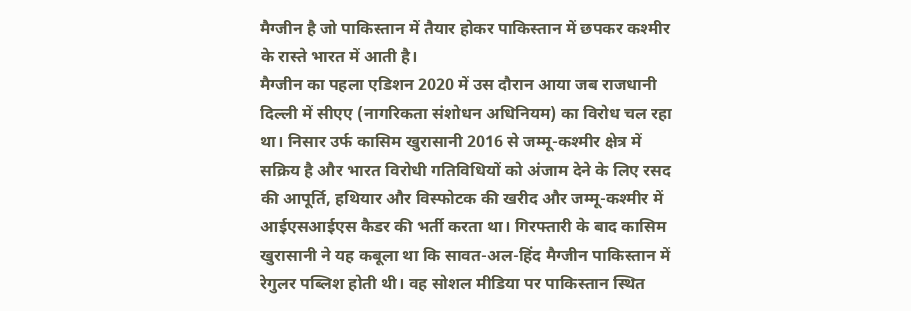मैग्जीन है जो पाकिस्तान में तैयार होकर पाकिस्तान में छपकर कश्मीर के रास्ते भारत में आती है।
मैग्जीन का पहला एडिशन 2020 में उस दौरान आया जब राजधानी दिल्ली में सीएए (नागरिकता संशोधन अधिनियम) का विरोध चल रहा था। निसार उर्फ कासिम खुरासानी 2016 से जम्मू-कश्मीर क्षेत्र में सक्रिय है और भारत विरोधी गतिविधियों को अंजाम देने के लिए रसद की आपूर्ति, हथियार और विस्फोटक की खरीद और जम्मू-कश्मीर में आईएसआईएस कैडर की भर्ती करता था। गिरफ्तारी के बाद कासिम खुरासानी ने यह कबूला था कि सावत-अल-हिंद मैग्जीन पाकिस्तान में रेगुलर पब्लिश होती थी। वह सोशल मीडिया पर पाकिस्तान स्थित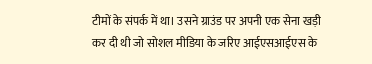टीमों के संपर्क में था। उसने ग्राउंड पर अपनी एक सेना खड़ी कर दी थी जो सोशल मीडिया के जरिए आईएसआईएस के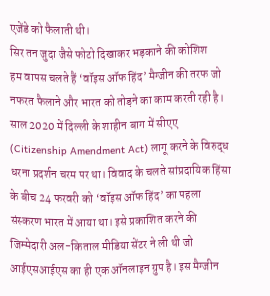एजेंडे को फैलाती थी।
सिर तन जुदा जैसे फोटो दिखाकर भड़काने की कोशिश
हम वापस चलते हैं ‘वॉइस ऑफ हिंद’ मैग्जीन की तरफ जो नफरत फैलाने और भारत को तोड़ने का काम करती रही है। साल 2020 में दिल्ली के शाहीन बाग में सीएए (Citizenship Amendment Act) लागू करने के विरुद्ध धरना प्रदर्शन चरम पर था। विवाद के चलते सांप्रदायिक हिंसा के बीच 24 फरवरी को ‘वॉइस ऑफ हिंद’ का पहला संस्करण भारत में आया था। इसे प्रकाशित करने की जिम्मेदारी अल-किताल मीडिया सेंटर ने ली थी जो आईएसआईएस का ही एक ऑनलाइन ग्रुप है। इस मैग्जीन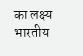का लक्ष्य भारतीय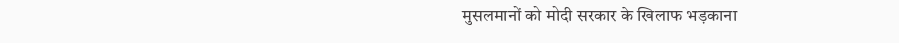मुसलमानों को मोदी सरकार के खिलाफ भड़काना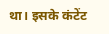था। इसके कंटेंट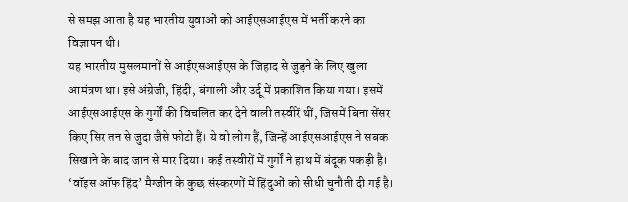से समझ आता है यह भारतीय युवाओं को आईएसआईएस में भर्ती करने का विज्ञापन थी।
यह भारतीय मुसलमानों से आईएसआईएस के जिहाद से जुड़ने के लिए खुला आमंत्रण था। इसे अंग्रेजी, हिंदी, बंगाली और उर्दू में प्रकाशित किया गया। इसमें आईएसआईएस के गुर्गों की विचलित कर देने वाली तस्वीरें थीं, जिसमें बिना सेंसर किए सिर तन से जुदा जैसे फोटो हैं। ये वो लोग हैं, जिन्हें आईएसआईएस ने सबक सिखाने के बाद जान से मार दिया। कई तस्वीरों में गुर्गों ने हाथ में बंदूक पकड़ी है। ‘वॉइस ऑफ हिंद’ मैग्जीन के कुछ संस्करणों में हिंदुओं को सीधी चुनौती दी गई है।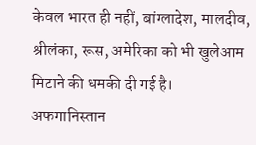केवल भारत ही नहीं, बांग्लादेश, मालदीव, श्रीलंका, रूस, अमेरिका को भी खुलेआम मिटाने की धमकी दी गई है।
अफगानिस्तान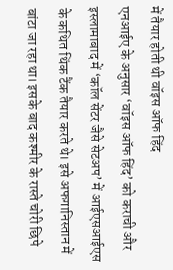में तैयार होती थी वॉइस ऑफ हिंद
एनआईए के अनुसार ‘वॉइस ऑफ हिंद’ को कराची और इस्लामाबाद में ‘कॉल सेंटर जैसे सेटअप’ में आईएसआईएस के कथित थिंक टैंक तैयार करते थे। इसे अफगानिस्तान में बांटा जा रहा था। इसके बाद कश्मीर के रास्ते चोरी छिपे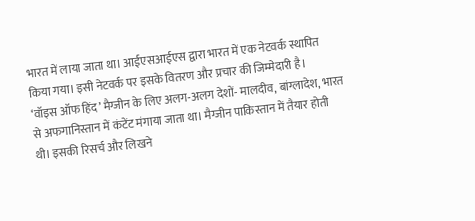भारत में लाया जाता था। आईएसआईएस द्वारा भारत में एक नेटवर्क स्थापित किया गया। इसी नेटवर्क पर इसके वितरण और प्रचार की जिम्मेदारी है।
‘वॉइस ऑफ हिंद’ मैग्जीन के लिए अलग-अलग देशों- मालदीव, बांग्लादेश, भारत से अफगानिस्तान में कंटेंट मंगाया जाता था। मैग्जीन पाकिस्तान में तैयार होती थी। इसकी रिसर्च और लिखने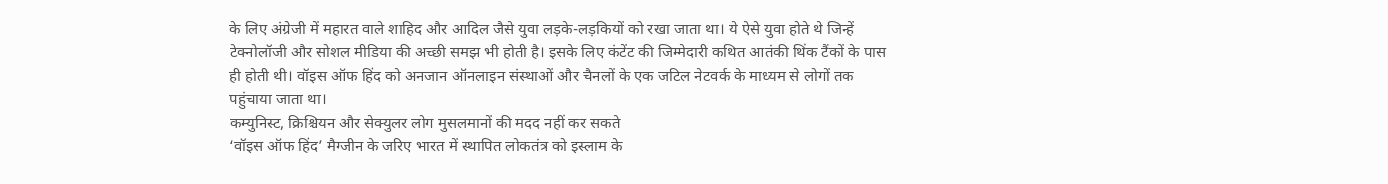के लिए अंग्रेजी में महारत वाले शाहिद और आदिल जैसे युवा लड़के-लड़कियों को रखा जाता था। ये ऐसे युवा होते थे जिन्हें टेक्नोलॉजी और सोशल मीडिया की अच्छी समझ भी होती है। इसके लिए कंटेंट की जिम्मेदारी कथित आतंकी थिंक टैंकों के पास ही होती थी। वॉइस ऑफ हिंद को अनजान ऑनलाइन संस्थाओं और चैनलों के एक जटिल नेटवर्क के माध्यम से लोगों तक पहुंचाया जाता था।
कम्युनिस्ट, क्रिश्चियन और सेक्युलर लोग मुसलमानों की मदद नहीं कर सकते
‘वॉइस ऑफ हिंद’ मैग्जीन के जरिए भारत में स्थापित लोकतंत्र को इस्लाम के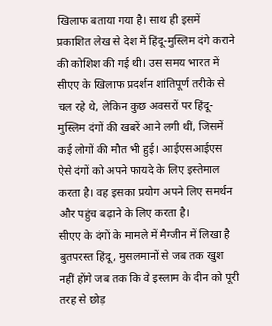खिलाफ बताया गया है। साथ ही इसमें प्रकाशित लेख से देश में हिंदू-मुस्लिम दंगे कराने की कोशिश की गई थी। उस समय भारत में सीएए के खिलाफ प्रदर्शन शांतिपूर्ण तरीके से चल रहे थे, लेकिन कुछ अवसरों पर हिंदू- मुस्लिम दंगों की खबरें आने लगी थीं, जिसमें कई लोगों की मौत भी हुई। आईएसआईएस ऐसे दंगों को अपने फायदे के लिए इस्तेमाल करता है। वह इसका प्रयोग अपने लिए समर्थन और पहुंच बढ़ाने के लिए करता है।
सीएए के दंगों के मामले में मैग्जीन में लिखा है बुतपरस्त हिंदू, मुसलमानों से जब तक खुश नहीं होंगे जब तक कि वे इस्लाम के दीन को पूरी तरह से छोड़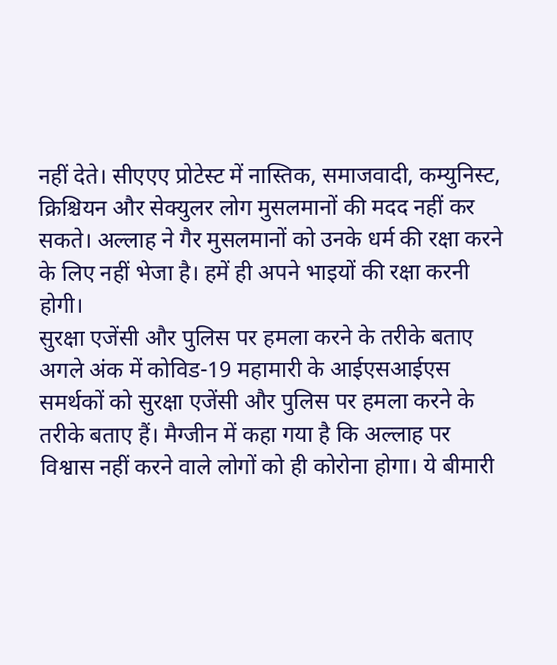नहीं देते। सीएएए प्रोटेस्ट में नास्तिक, समाजवादी, कम्युनिस्ट, क्रिश्चियन और सेक्युलर लोग मुसलमानों की मदद नहीं कर सकते। अल्लाह ने गैर मुसलमानों को उनके धर्म की रक्षा करने के लिए नहीं भेजा है। हमें ही अपने भाइयों की रक्षा करनी होगी।
सुरक्षा एजेंसी और पुलिस पर हमला करने के तरीके बताए
अगले अंक में कोविड-19 महामारी के आईएसआईएस समर्थकों को सुरक्षा एजेंसी और पुलिस पर हमला करने के तरीके बताए हैं। मैग्जीन में कहा गया है कि अल्लाह पर विश्वास नहीं करने वाले लोगों को ही कोरोना होगा। ये बीमारी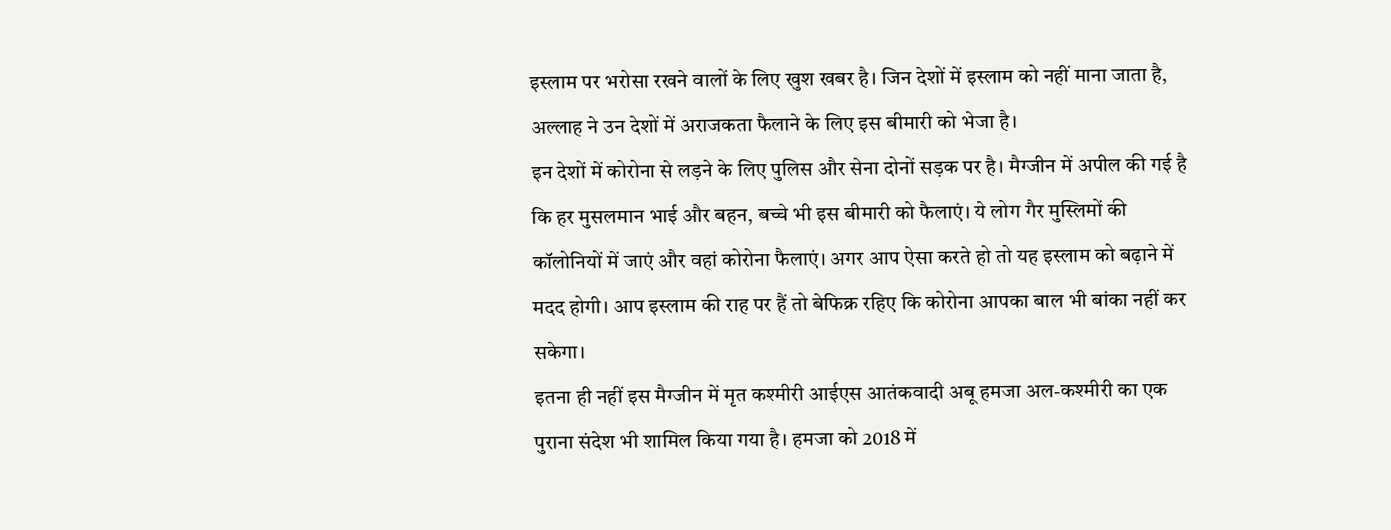इस्लाम पर भरोसा रखने वालों के लिए खुश खबर है। जिन देशों में इस्लाम को नहीं माना जाता है, अल्लाह ने उन देशों में अराजकता फैलाने के लिए इस बीमारी को भेजा है।
इन देशों में कोरोना से लड़ने के लिए पुलिस और सेना दोनों सड़क पर है। मैग्जीन में अपील की गई है कि हर मुसलमान भाई और बहन, बच्चे भी इस बीमारी को फैलाएं। ये लोग गैर मुस्लिमों की कॉलोनियों में जाएं और वहां कोरोना फैलाएं। अगर आप ऐसा करते हो तो यह इस्लाम को बढ़ाने में मदद होगी। आप इस्लाम की राह पर हैं तो बेफिक्र रहिए कि कोरोना आपका बाल भी बांका नहीं कर सकेगा।
इतना ही नहीं इस मैग्जीन में मृत कश्मीरी आईएस आतंकवादी अबू हमजा अल-कश्मीरी का एक पुराना संदेश भी शामिल किया गया है। हमजा को 2018 में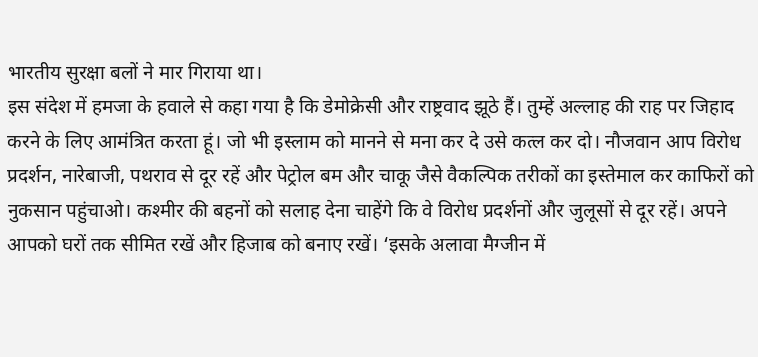भारतीय सुरक्षा बलों ने मार गिराया था।
इस संदेश में हमजा के हवाले से कहा गया है कि डेमोक्रेसी और राष्ट्रवाद झूठे हैं। तुम्हें अल्लाह की राह पर जिहाद करने के लिए आमंत्रित करता हूं। जो भी इस्लाम को मानने से मना कर दे उसे कत्ल कर दो। नौजवान आप विरोध प्रदर्शन, नारेबाजी, पथराव से दूर रहें और पेट्रोल बम और चाकू जैसे वैकल्पिक तरीकों का इस्तेमाल कर काफिरों को नुकसान पहुंचाओ। कश्मीर की बहनों को सलाह देना चाहेंगे कि वे विरोध प्रदर्शनों और जुलूसों से दूर रहें। अपने आपको घरों तक सीमित रखें और हिजाब को बनाए रखें। ‘इसके अलावा मैग्जीन में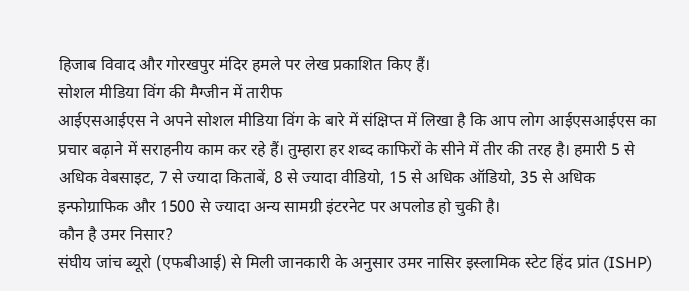हिजाब विवाद और गोरखपुर मंदिर हमले पर लेख प्रकाशित किए हैं।
सोशल मीडिया विंग की मैग्जीन में तारीफ
आईएसआईएस ने अपने सोशल मीडिया विंग के बारे में संक्षिप्त में लिखा है कि आप लोग आईएसआईएस का प्रचार बढ़ाने में सराहनीय काम कर रहे हैं। तुम्हारा हर शब्द काफिरों के सीने में तीर की तरह है। हमारी 5 से अधिक वेबसाइट, 7 से ज्यादा किताबें, 8 से ज्यादा वीडियो, 15 से अधिक ऑडियो, 35 से अधिक इन्फोग्राफिक और 1500 से ज्यादा अन्य सामग्री इंटरनेट पर अपलोड हो चुकी है।
कौन है उमर निसार?
संघीय जांच ब्यूरो (एफबीआई) से मिली जानकारी के अनुसार उमर नासिर इस्लामिक स्टेट हिंद प्रांत (ISHP)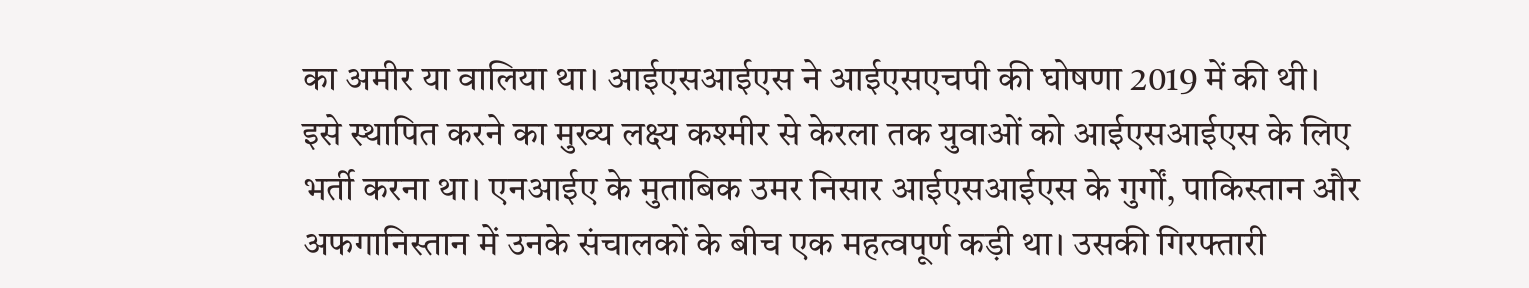का अमीर या वालिया था। आईएसआईएस ने आईएसएचपी की घोषणा 2019 में की थी। इसे स्थापित करने का मुख्य लक्ष्य कश्मीर से केरला तक युवाओं को आईएसआईएस के लिए भर्ती करना था। एनआईए के मुताबिक उमर निसार आईएसआईएस के गुर्गों, पाकिस्तान और अफगानिस्तान में उनके संचालकों के बीच एक महत्वपूर्ण कड़ी था। उसकी गिरफ्तारी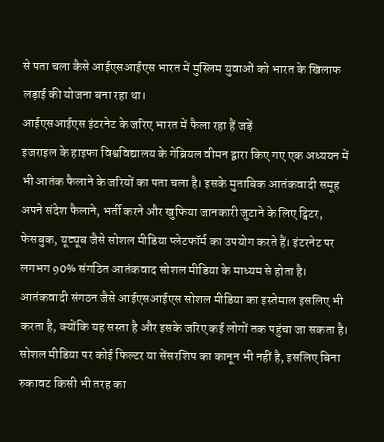से पता चला कैसे आईएसआईएस भारत में मुस्लिम युवाओं को भारत के खिलाफ लड़ाई की योजना बना रहा था।
आईएसआईएस इंटरनेट के जरिए भारत में फैला रहा हैं जड़ें
इजराइल के हाइफा विश्वविद्यालय के गेब्रियल वीमन द्वारा किए गए एक अध्ययन में भी आतंक फैलाने के जरियों का पता चला है। इसके मुताबिक आतंकवादी समूह अपने संदेश फैलाने, भर्ती करने और खुफिया जानकारी जुटाने के लिए ट्विटर, फेसबुक, यूट्यूब जैसे सोशल मीडिया प्लेटफॉर्म का उपयोग करते हैं। इंटरनेट पर लगभग 90% संगठित आतंकवाद सोशल मीडिया के माध्यम से होता है। आतंकवादी संगठन जैसे आईएसआईएस सोशल मीडिया का इस्तेमाल इसलिए भी करता है, क्योंकि यह सस्ता है और इसके जरिए कई लोगों तक पहुंचा जा सकता है। सोशल मीडिया पर कोई फिल्टर या सेंसरशिप का कानून भी नहीं है, इसलिए बिना रुकावट किसी भी तरह का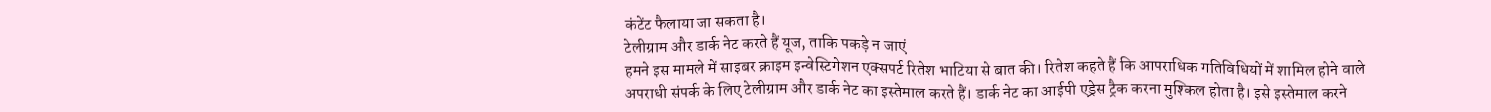कंटेंट फैलाया जा सकता है।
टेलीग्राम और डार्क नेट करते हैं यूज, ताकि पकड़े न जाएं
हमने इस मामले में साइबर क्राइम इन्वेस्टिगेशन एक्सपर्ट रितेश भाटिया से बात की। रितेश कहते हैं कि आपराधिक गतिविधियों में शामिल होने वाले अपराधी संपर्क के लिए टेलीग्राम और डार्क नेट का इस्तेमाल करते हैं। डार्क नेट का आईपी एड्रेस ट्रैक करना मुश्किल होता है। इसे इस्तेमाल करने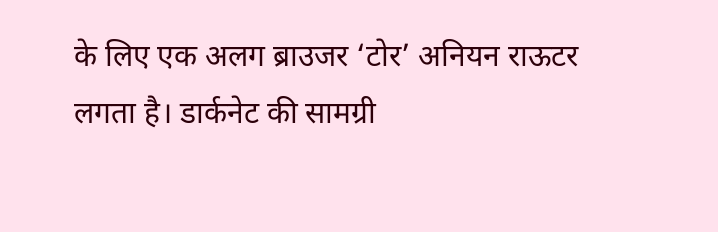के लिए एक अलग ब्राउजर ‘टोर’ अनियन राऊटर लगता है। डार्कनेट की सामग्री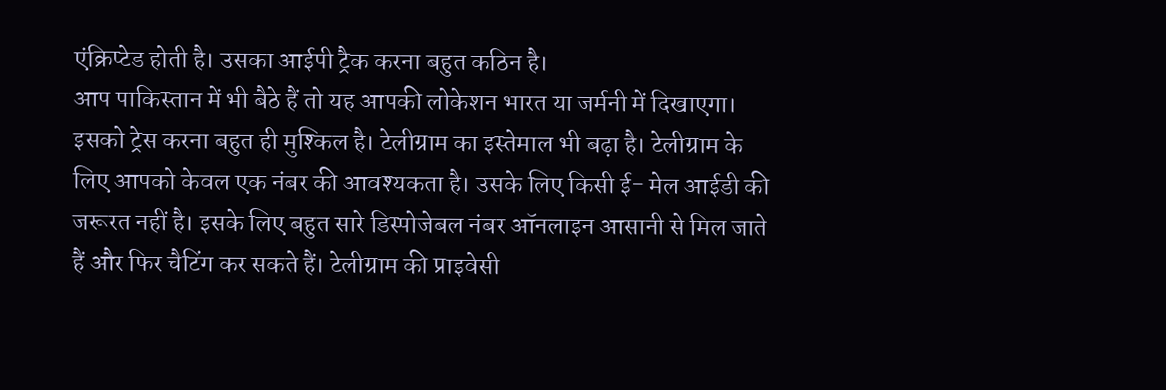एंक्रिप्टेड होती है। उसका आईपी ट्रैक करना बहुत कठिन है।
आप पाकिस्तान में भी बैठे हैं तो यह आपकी लोकेशन भारत या जर्मनी में दिखाएगा। इसको ट्रेस करना बहुत ही मुश्किल है। टेलीग्राम का इस्तेमाल भी बढ़ा है। टेलीग्राम के लिए आपको केवल एक नंबर की आवश्यकता है। उसके लिए किसी ई- मेल आईडी की जरूरत नहीं है। इसके लिए बहुत सारे डिस्पोजेबल नंबर ऑनलाइन आसानी से मिल जाते हैं और फिर चैटिंग कर सकते हैं। टेलीग्राम की प्राइवेसी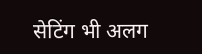सेटिंग भी अलग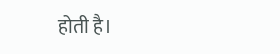होती है।